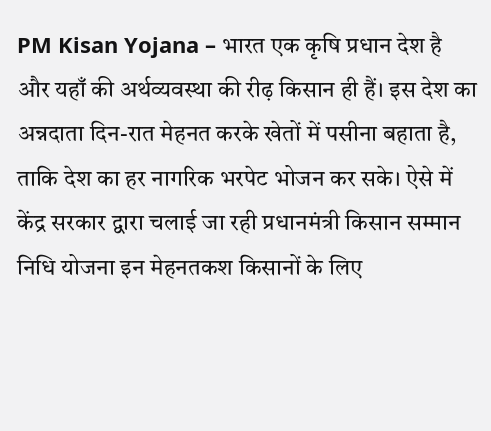PM Kisan Yojana – भारत एक कृषि प्रधान देश है और यहाँ की अर्थव्यवस्था की रीढ़ किसान ही हैं। इस देश का अन्नदाता दिन-रात मेहनत करके खेतों में पसीना बहाता है, ताकि देश का हर नागरिक भरपेट भोजन कर सके। ऐसे में केंद्र सरकार द्वारा चलाई जा रही प्रधानमंत्री किसान सम्मान निधि योजना इन मेहनतकश किसानों के लिए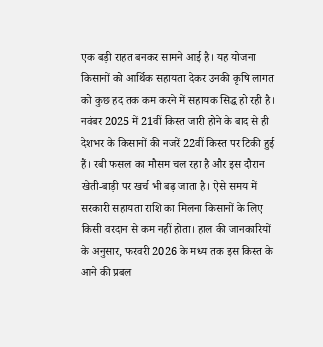एक बड़ी राहत बनकर सामने आई है। यह योजना किसानों को आर्थिक सहायता देकर उनकी कृषि लागत को कुछ हद तक कम करने में सहायक सिद्ध हो रही है।
नवंबर 2025 में 21वीं किस्त जारी होने के बाद से ही देशभर के किसानों की नजरें 22वीं किस्त पर टिकी हुई हैं। रबी फसल का मौसम चल रहा है और इस दौरान खेती-बाड़ी पर खर्च भी बढ़ जाता है। ऐसे समय में सरकारी सहायता राशि का मिलना किसानों के लिए किसी वरदान से कम नहीं होता। हाल की जानकारियों के अनुसार, फरवरी 2026 के मध्य तक इस किस्त के आने की प्रबल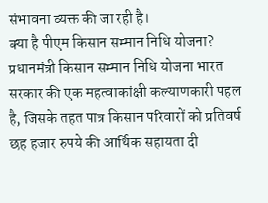संभावना व्यक्त की जा रही है।
क्या है पीएम किसान सम्मान निधि योजना?
प्रधानमंत्री किसान सम्मान निधि योजना भारत सरकार की एक महत्वाकांक्षी कल्याणकारी पहल है, जिसके तहत पात्र किसान परिवारों को प्रतिवर्ष छह हजार रुपये की आर्थिक सहायता दी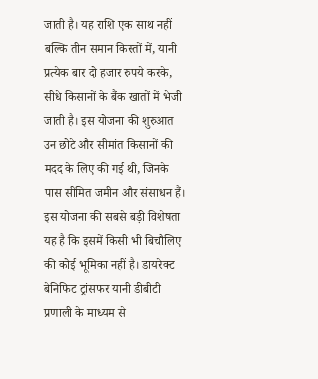जाती है। यह राशि एक साथ नहीं बल्कि तीन समान किस्तों में, यानी प्रत्येक बार दो हजार रुपये करके, सीधे किसानों के बैंक खातों में भेजी जाती है। इस योजना की शुरुआत उन छोटे और सीमांत किसानों की मदद के लिए की गई थी, जिनके पास सीमित जमीन और संसाधन हैं।
इस योजना की सबसे बड़ी विशेषता यह है कि इसमें किसी भी बिचौलिए की कोई भूमिका नहीं है। डायरेक्ट बेनिफिट ट्रांसफर यानी डीबीटी प्रणाली के माध्यम से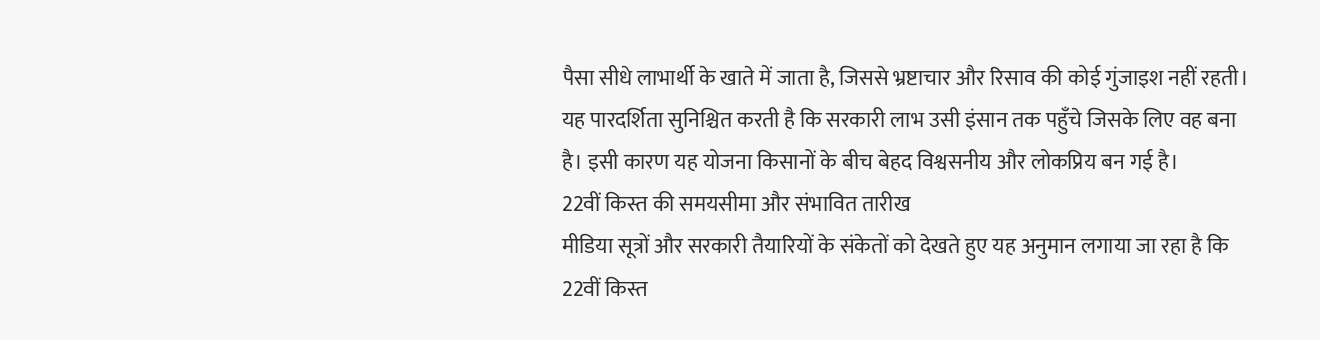पैसा सीधे लाभार्थी के खाते में जाता है, जिससे भ्रष्टाचार और रिसाव की कोई गुंजाइश नहीं रहती। यह पारदर्शिता सुनिश्चित करती है कि सरकारी लाभ उसी इंसान तक पहुँचे जिसके लिए वह बना है। इसी कारण यह योजना किसानों के बीच बेहद विश्वसनीय और लोकप्रिय बन गई है।
22वीं किस्त की समयसीमा और संभावित तारीख
मीडिया सूत्रों और सरकारी तैयारियों के संकेतों को देखते हुए यह अनुमान लगाया जा रहा है कि 22वीं किस्त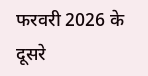फरवरी 2026 के दूसरे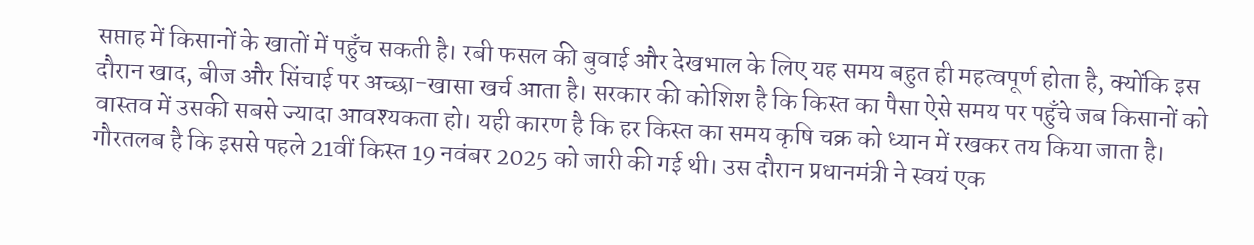सप्ताह में किसानों के खातों में पहुँच सकती है। रबी फसल की बुवाई और देखभाल के लिए यह समय बहुत ही महत्वपूर्ण होता है, क्योंकि इस दौरान खाद, बीज और सिंचाई पर अच्छा-खासा खर्च आता है। सरकार की कोशिश है कि किस्त का पैसा ऐसे समय पर पहुँचे जब किसानों को वास्तव में उसकी सबसे ज्यादा आवश्यकता हो। यही कारण है कि हर किस्त का समय कृषि चक्र को ध्यान में रखकर तय किया जाता है।
गौरतलब है कि इससे पहले 21वीं किस्त 19 नवंबर 2025 को जारी की गई थी। उस दौरान प्रधानमंत्री ने स्वयं एक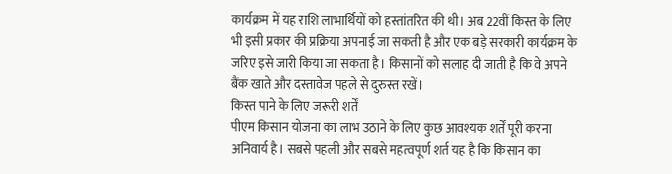कार्यक्रम में यह राशि लाभार्थियों को हस्तांतरित की थी। अब 22वीं किस्त के लिए भी इसी प्रकार की प्रक्रिया अपनाई जा सकती है और एक बड़े सरकारी कार्यक्रम के जरिए इसे जारी किया जा सकता है। किसानों को सलाह दी जाती है कि वे अपने बैंक खाते और दस्तावेज पहले से दुरुस्त रखें।
किस्त पाने के लिए जरूरी शर्तें
पीएम किसान योजना का लाभ उठाने के लिए कुछ आवश्यक शर्तें पूरी करना अनिवार्य है। सबसे पहली और सबसे महत्वपूर्ण शर्त यह है कि किसान का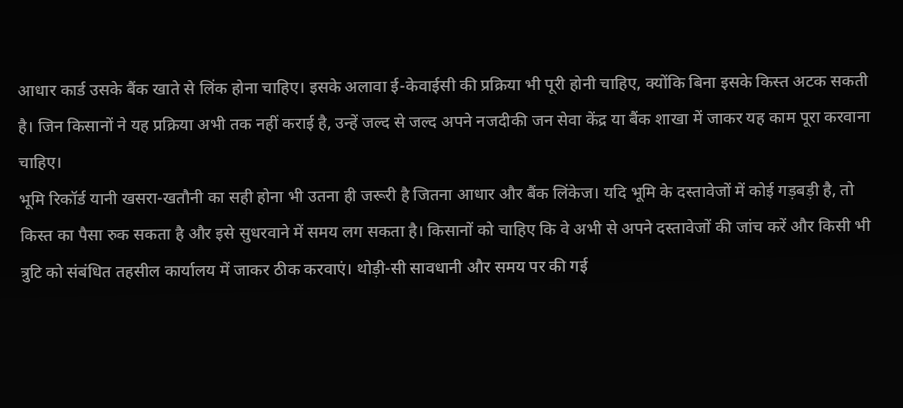आधार कार्ड उसके बैंक खाते से लिंक होना चाहिए। इसके अलावा ई-केवाईसी की प्रक्रिया भी पूरी होनी चाहिए, क्योंकि बिना इसके किस्त अटक सकती है। जिन किसानों ने यह प्रक्रिया अभी तक नहीं कराई है, उन्हें जल्द से जल्द अपने नजदीकी जन सेवा केंद्र या बैंक शाखा में जाकर यह काम पूरा करवाना चाहिए।
भूमि रिकॉर्ड यानी खसरा-खतौनी का सही होना भी उतना ही जरूरी है जितना आधार और बैंक लिंकेज। यदि भूमि के दस्तावेजों में कोई गड़बड़ी है, तो किस्त का पैसा रुक सकता है और इसे सुधरवाने में समय लग सकता है। किसानों को चाहिए कि वे अभी से अपने दस्तावेजों की जांच करें और किसी भी त्रुटि को संबंधित तहसील कार्यालय में जाकर ठीक करवाएं। थोड़ी-सी सावधानी और समय पर की गई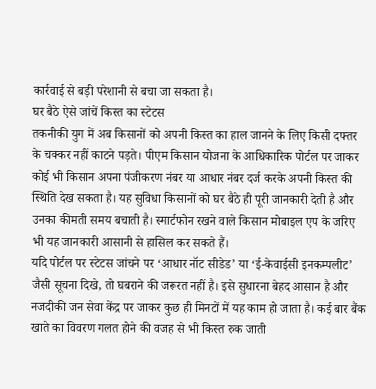कार्रवाई से बड़ी परेशानी से बचा जा सकता है।
घर बैठे ऐसे जांचें किस्त का स्टेटस
तकनीकी युग में अब किसानों को अपनी किस्त का हाल जानने के लिए किसी दफ्तर के चक्कर नहीं काटने पड़ते। पीएम किसान योजना के आधिकारिक पोर्टल पर जाकर कोई भी किसान अपना पंजीकरण नंबर या आधार नंबर दर्ज करके अपनी किस्त की स्थिति देख सकता है। यह सुविधा किसानों को घर बैठे ही पूरी जानकारी देती है और उनका कीमती समय बचाती है। स्मार्टफोन रखने वाले किसान मोबाइल एप के जरिए भी यह जानकारी आसानी से हासिल कर सकते हैं।
यदि पोर्टल पर स्टेटस जांचने पर ‘आधार नॉट सीडेड’ या ‘ई-केवाईसी इनकम्पलीट’ जैसी सूचना दिखे, तो घबराने की जरूरत नहीं है। इसे सुधारना बेहद आसान है और नजदीकी जन सेवा केंद्र पर जाकर कुछ ही मिनटों में यह काम हो जाता है। कई बार बैंक खाते का विवरण गलत होने की वजह से भी किस्त रुक जाती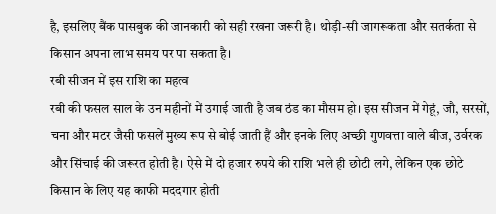है, इसलिए बैंक पासबुक की जानकारी को सही रखना जरूरी है। थोड़ी-सी जागरूकता और सतर्कता से किसान अपना लाभ समय पर पा सकता है।
रबी सीजन में इस राशि का महत्व
रबी की फसल साल के उन महीनों में उगाई जाती है जब ठंड का मौसम हो। इस सीजन में गेहूं, जौ, सरसों, चना और मटर जैसी फसलें मुख्य रूप से बोई जाती हैं और इनके लिए अच्छी गुणवत्ता वाले बीज, उर्वरक और सिंचाई की जरूरत होती है। ऐसे में दो हजार रुपये की राशि भले ही छोटी लगे, लेकिन एक छोटे किसान के लिए यह काफी मददगार होती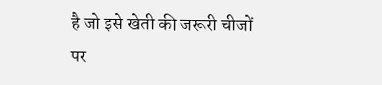है जो इसे खेती की जरूरी चीजों पर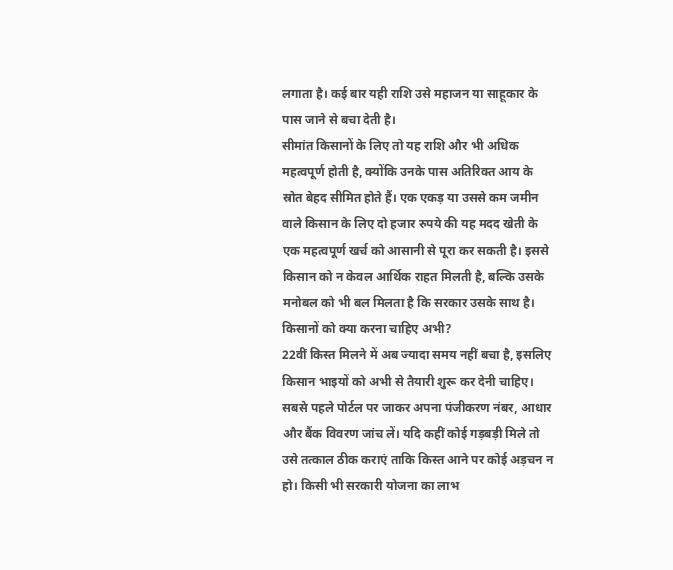लगाता है। कई बार यही राशि उसे महाजन या साहूकार के पास जाने से बचा देती है।
सीमांत किसानों के लिए तो यह राशि और भी अधिक महत्वपूर्ण होती है, क्योंकि उनके पास अतिरिक्त आय के स्रोत बेहद सीमित होते हैं। एक एकड़ या उससे कम जमीन वाले किसान के लिए दो हजार रुपये की यह मदद खेती के एक महत्वपूर्ण खर्च को आसानी से पूरा कर सकती है। इससे किसान को न केवल आर्थिक राहत मिलती है, बल्कि उसके मनोबल को भी बल मिलता है कि सरकार उसके साथ है।
किसानों को क्या करना चाहिए अभी?
22वीं किस्त मिलने में अब ज्यादा समय नहीं बचा है, इसलिए किसान भाइयों को अभी से तैयारी शुरू कर देनी चाहिए। सबसे पहले पोर्टल पर जाकर अपना पंजीकरण नंबर, आधार और बैंक विवरण जांच लें। यदि कहीं कोई गड़बड़ी मिले तो उसे तत्काल ठीक कराएं ताकि किस्त आने पर कोई अड़चन न हो। किसी भी सरकारी योजना का लाभ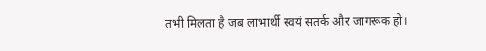तभी मिलता है जब लाभार्थी स्वयं सतर्क और जागरूक हो।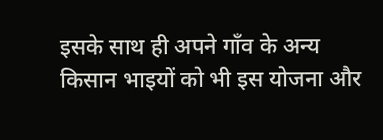इसके साथ ही अपने गाँव के अन्य किसान भाइयों को भी इस योजना और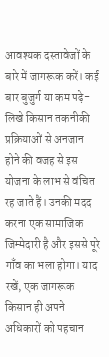आवश्यक दस्तावेजों के बारे में जागरूक करें। कई बार बुजुर्ग या कम पढ़े-लिखे किसान तकनीकी प्रक्रियाओं से अनजान होने की वजह से इस योजना के लाभ से वंचित रह जाते हैं। उनकी मदद करना एक सामाजिक जिम्मेदारी है और इससे पूरे गाँव का भला होगा। याद रखें, एक जागरूक किसान ही अपने अधिकारों को पहचान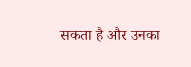सकता है और उनका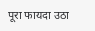पूरा फायदा उठा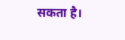सकता है।